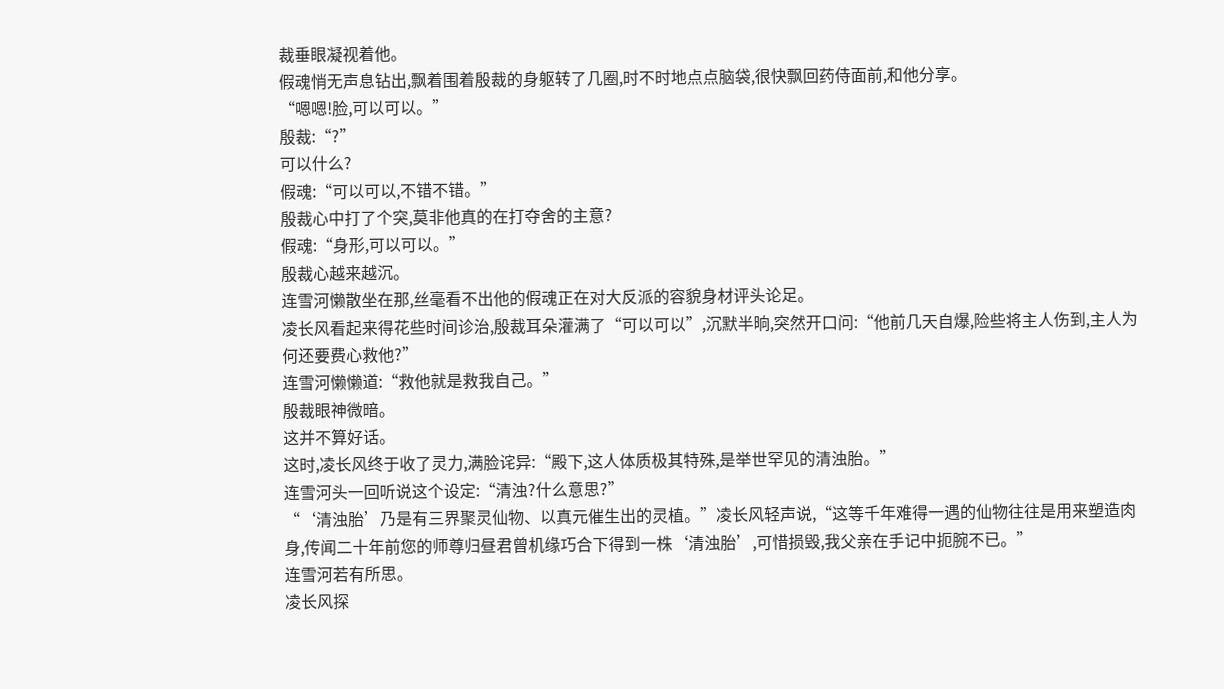裁垂眼凝视着他。
假魂悄无声息钻出,飘着围着殷裁的身躯转了几圈,时不时地点点脑袋,很快飘回药侍面前,和他分享。
“嗯嗯!脸,可以可以。”
殷裁:“?”
可以什么?
假魂:“可以可以,不错不错。”
殷裁心中打了个突,莫非他真的在打夺舍的主意?
假魂:“身形,可以可以。”
殷裁心越来越沉。
连雪河懒散坐在那,丝毫看不出他的假魂正在对大反派的容貌身材评头论足。
凌长风看起来得花些时间诊治,殷裁耳朵灌满了“可以可以”,沉默半晌,突然开口问:“他前几天自爆,险些将主人伤到,主人为何还要费心救他?”
连雪河懒懒道:“救他就是救我自己。”
殷裁眼神微暗。
这并不算好话。
这时,凌长风终于收了灵力,满脸诧异:“殿下,这人体质极其特殊,是举世罕见的清浊胎。”
连雪河头一回听说这个设定:“清浊?什么意思?”
“‘清浊胎’乃是有三界聚灵仙物、以真元催生出的灵植。”凌长风轻声说,“这等千年难得一遇的仙物往往是用来塑造肉身,传闻二十年前您的师尊归昼君曾机缘巧合下得到一株‘清浊胎’,可惜损毁,我父亲在手记中扼腕不已。”
连雪河若有所思。
凌长风探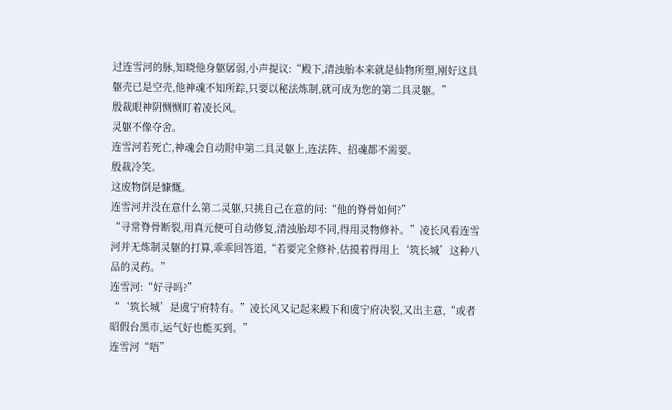过连雪河的脉,知晓他身躯孱弱,小声提议:“殿下,清浊胎本来就是仙物所塑,刚好这具躯壳已是空壳,他神魂不知所踪,只要以秘法炼制,就可成为您的第二具灵躯。”
殷裁眼神阴恻恻盯着凌长风。
灵躯不像夺舍。
连雪河若死亡,神魂会自动附申第二具灵躯上,连法阵、招魂都不需要。
殷裁冷笑。
这废物倒是慷慨。
连雪河并没在意什么第二灵躯,只挑自己在意的问:“他的脊骨如何?”
“寻常脊骨断裂,用真元便可自动修复,清浊胎却不同,得用灵物修补。”凌长风看连雪河并无炼制灵躯的打算,乖乖回答道,“若要完全修补,估摸着得用上‘筑长城’这种八品的灵药。”
连雪河:“好寻吗?”
“‘筑长城’是虞宁府特有。”凌长风又记起来殿下和虞宁府决裂,又出主意,“或者昭假台黑市,运气好也能买到。”
连雪河“唔”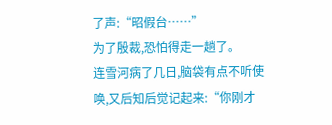了声:“昭假台……”
为了殷裁,恐怕得走一趟了。
连雪河病了几日,脑袋有点不听使唤,又后知后觉记起来:“你刚才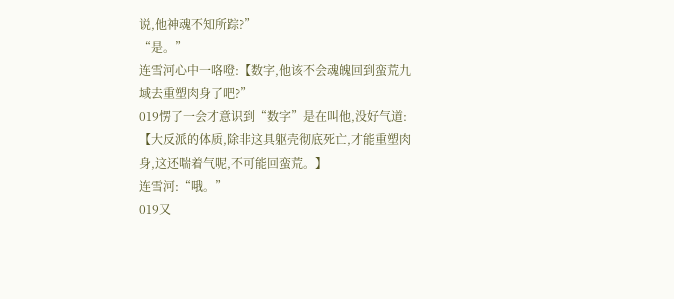说,他神魂不知所踪?”
“是。”
连雪河心中一咯噔:【数字,他该不会魂魄回到蛮荒九域去重塑肉身了吧?”
019愣了一会才意识到“数字”是在叫他,没好气道:【大反派的体质,除非这具躯壳彻底死亡,才能重塑肉身,这还喘着气呢,不可能回蛮荒。】
连雪河:“哦。”
019又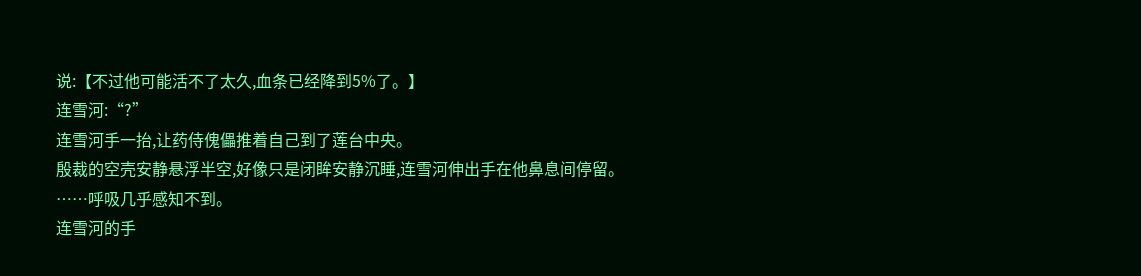说:【不过他可能活不了太久,血条已经降到5%了。】
连雪河:“?”
连雪河手一抬,让药侍傀儡推着自己到了莲台中央。
殷裁的空壳安静悬浮半空,好像只是闭眸安静沉睡,连雪河伸出手在他鼻息间停留。
……呼吸几乎感知不到。
连雪河的手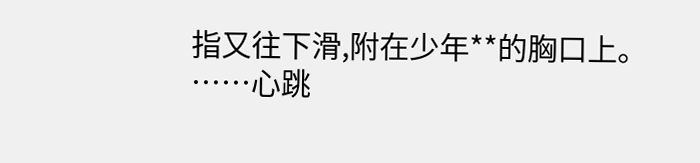指又往下滑,附在少年**的胸口上。
……心跳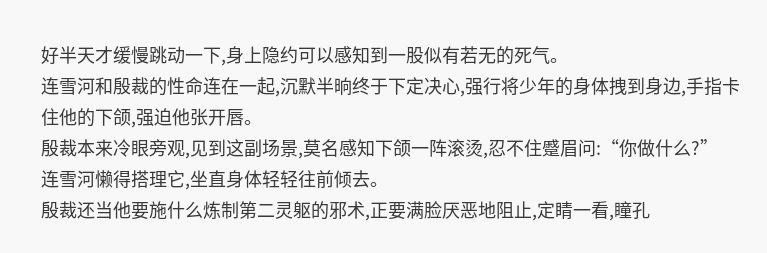好半天才缓慢跳动一下,身上隐约可以感知到一股似有若无的死气。
连雪河和殷裁的性命连在一起,沉默半晌终于下定决心,强行将少年的身体拽到身边,手指卡住他的下颌,强迫他张开唇。
殷裁本来冷眼旁观,见到这副场景,莫名感知下颌一阵滚烫,忍不住蹙眉问:“你做什么?”
连雪河懒得搭理它,坐直身体轻轻往前倾去。
殷裁还当他要施什么炼制第二灵躯的邪术,正要满脸厌恶地阻止,定睛一看,瞳孔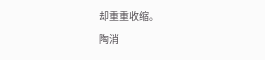却重重收缩。
陶消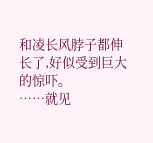和凌长风脖子都伸长了,好似受到巨大的惊吓。
……就见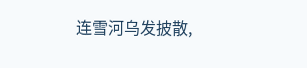连雪河乌发披散,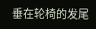垂在轮椅的发尾